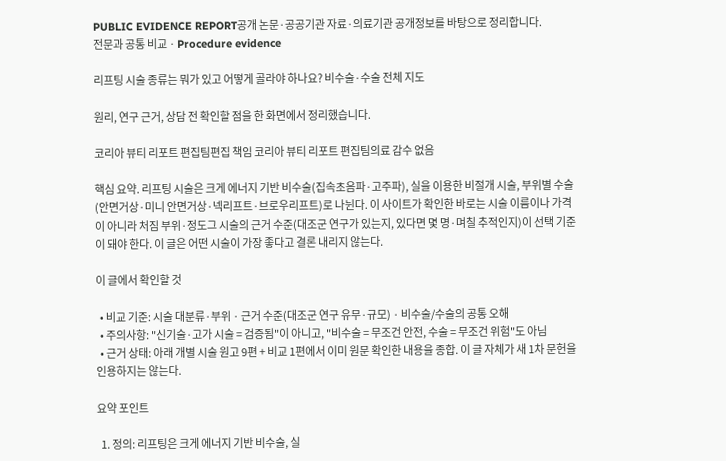PUBLIC EVIDENCE REPORT공개 논문·공공기관 자료·의료기관 공개정보를 바탕으로 정리합니다.
전문과 공통 비교 · Procedure evidence

리프팅 시술 종류는 뭐가 있고 어떻게 골라야 하나요? 비수술·수술 전체 지도

원리, 연구 근거, 상담 전 확인할 점을 한 화면에서 정리했습니다.

코리아 뷰티 리포트 편집팀편집 책임 코리아 뷰티 리포트 편집팀의료 감수 없음

핵심 요약. 리프팅 시술은 크게 에너지 기반 비수술(집속초음파·고주파), 실을 이용한 비절개 시술, 부위별 수술(안면거상·미니 안면거상·넥리프트·브로우리프트)로 나뉜다. 이 사이트가 확인한 바로는 시술 이름이나 가격이 아니라 처짐 부위·정도그 시술의 근거 수준(대조군 연구가 있는지, 있다면 몇 명·며칠 추적인지)이 선택 기준이 돼야 한다. 이 글은 어떤 시술이 가장 좋다고 결론 내리지 않는다.

이 글에서 확인할 것

  • 비교 기준: 시술 대분류·부위 · 근거 수준(대조군 연구 유무·규모) · 비수술/수술의 공통 오해
  • 주의사항: "신기술·고가 시술 = 검증됨"이 아니고, "비수술 = 무조건 안전, 수술 = 무조건 위험"도 아님
  • 근거 상태: 아래 개별 시술 원고 9편 + 비교 1편에서 이미 원문 확인한 내용을 종합. 이 글 자체가 새 1차 문헌을 인용하지는 않는다.

요약 포인트

  1. 정의: 리프팅은 크게 에너지 기반 비수술, 실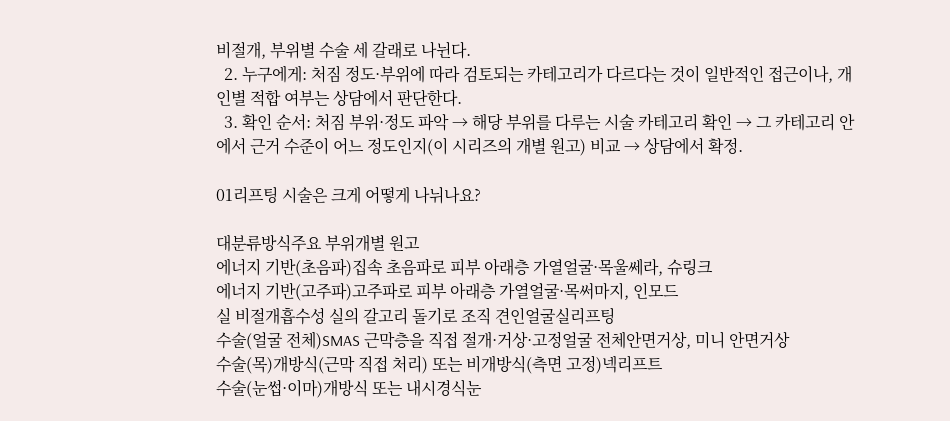비절개, 부위별 수술 세 갈래로 나뉜다.
  2. 누구에게: 처짐 정도·부위에 따라 검토되는 카테고리가 다르다는 것이 일반적인 접근이나, 개인별 적합 여부는 상담에서 판단한다.
  3. 확인 순서: 처짐 부위·정도 파악 → 해당 부위를 다루는 시술 카테고리 확인 → 그 카테고리 안에서 근거 수준이 어느 정도인지(이 시리즈의 개별 원고) 비교 → 상담에서 확정.

01리프팅 시술은 크게 어떻게 나뉘나요?

대분류방식주요 부위개별 원고
에너지 기반(초음파)집속 초음파로 피부 아래층 가열얼굴·목울쎄라, 슈링크
에너지 기반(고주파)고주파로 피부 아래층 가열얼굴·목써마지, 인모드
실 비절개흡수성 실의 갈고리 돌기로 조직 견인얼굴실리프팅
수술(얼굴 전체)SMAS 근막층을 직접 절개·거상·고정얼굴 전체안면거상, 미니 안면거상
수술(목)개방식(근막 직접 처리) 또는 비개방식(측면 고정)넥리프트
수술(눈썹·이마)개방식 또는 내시경식눈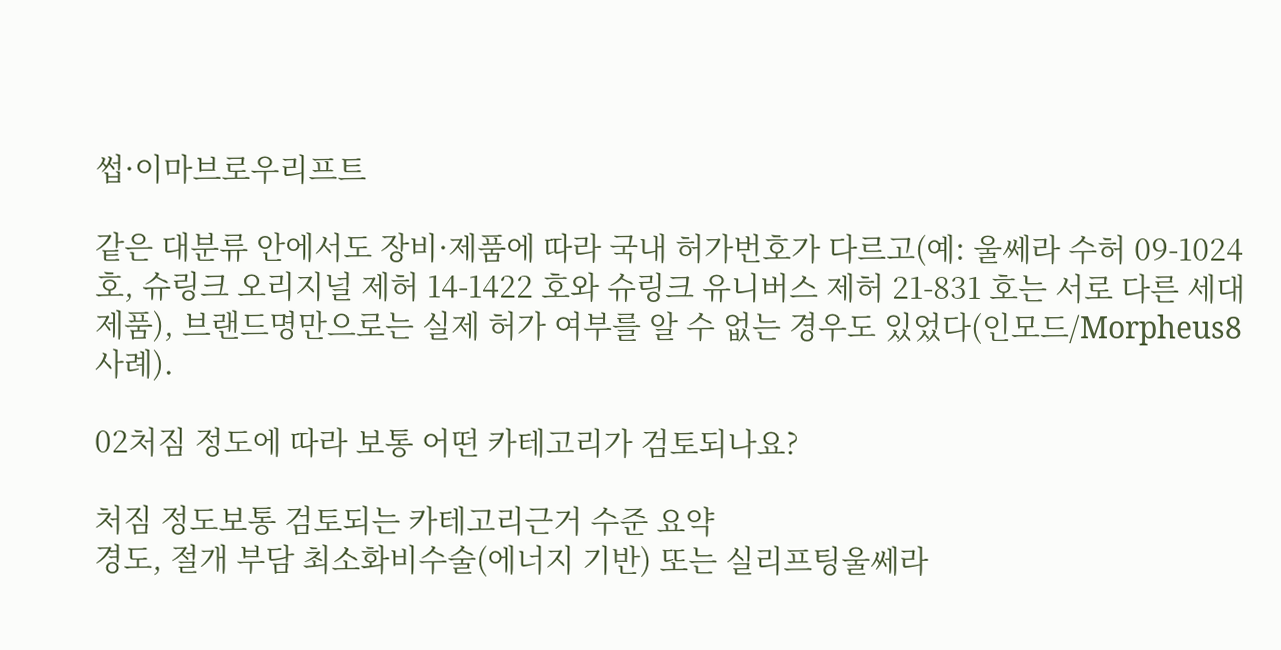썹·이마브로우리프트

같은 대분류 안에서도 장비·제품에 따라 국내 허가번호가 다르고(예: 울쎄라 수허 09-1024 호, 슈링크 오리지널 제허 14-1422 호와 슈링크 유니버스 제허 21-831 호는 서로 다른 세대 제품), 브랜드명만으로는 실제 허가 여부를 알 수 없는 경우도 있었다(인모드/Morpheus8 사례).

02처짐 정도에 따라 보통 어떤 카테고리가 검토되나요?

처짐 정도보통 검토되는 카테고리근거 수준 요약
경도, 절개 부담 최소화비수술(에너지 기반) 또는 실리프팅울쎄라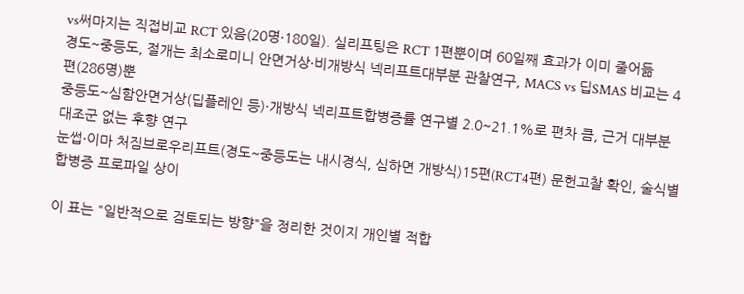vs써마지는 직접비교 RCT 있음(20명·180일). 실리프팅은 RCT 1편뿐이며 60일째 효과가 이미 줄어듦
경도~중등도, 절개는 최소로미니 안면거상·비개방식 넥리프트대부분 관찰연구, MACS vs 딥SMAS 비교는 4편(286명)뿐
중등도~심함안면거상(딥플레인 등)·개방식 넥리프트합병증률 연구별 2.0~21.1%로 편차 큼, 근거 대부분 대조군 없는 후향 연구
눈썹·이마 처짐브로우리프트(경도~중등도는 내시경식, 심하면 개방식)15편(RCT4편) 문헌고찰 확인, 술식별 합병증 프로파일 상이

이 표는 "일반적으로 검토되는 방향"을 정리한 것이지 개인별 적합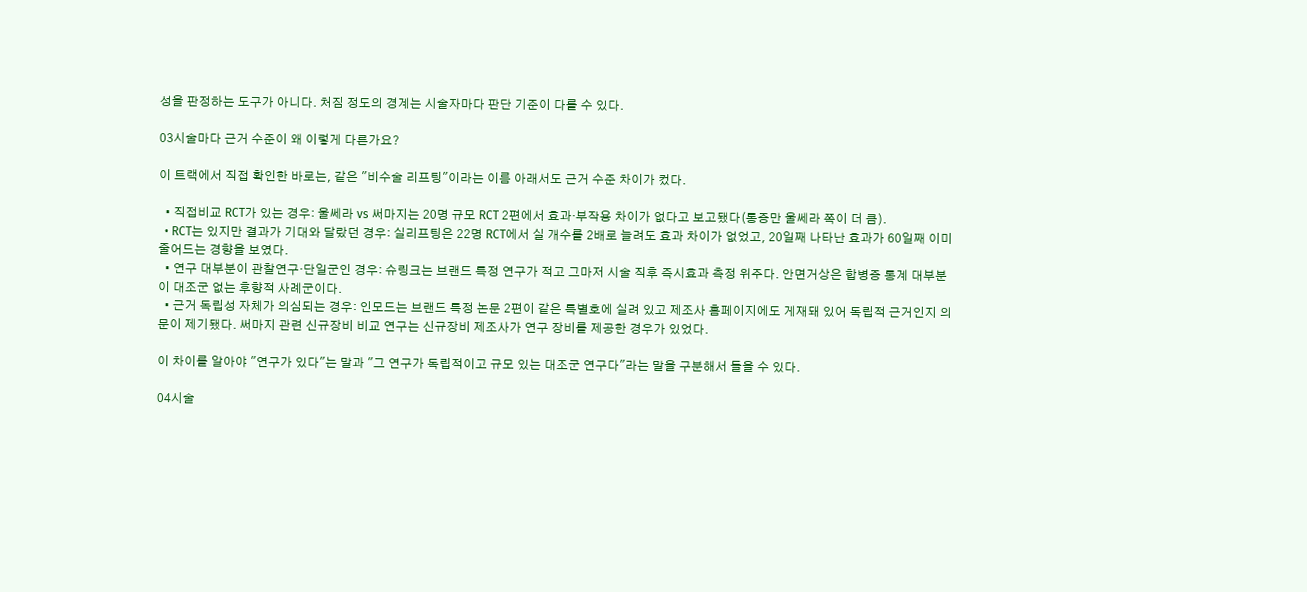성을 판정하는 도구가 아니다. 처짐 정도의 경계는 시술자마다 판단 기준이 다를 수 있다.

03시술마다 근거 수준이 왜 이렇게 다른가요?

이 트랙에서 직접 확인한 바로는, 같은 "비수술 리프팅"이라는 이름 아래서도 근거 수준 차이가 컸다.

  • 직접비교 RCT가 있는 경우: 울쎄라 vs 써마지는 20명 규모 RCT 2편에서 효과·부작용 차이가 없다고 보고됐다(통증만 울쎄라 쪽이 더 큼).
  • RCT는 있지만 결과가 기대와 달랐던 경우: 실리프팅은 22명 RCT에서 실 개수를 2배로 늘려도 효과 차이가 없었고, 20일째 나타난 효과가 60일째 이미 줄어드는 경향을 보였다.
  • 연구 대부분이 관찰연구·단일군인 경우: 슈링크는 브랜드 특정 연구가 적고 그마저 시술 직후 즉시효과 측정 위주다. 안면거상은 합병증 통계 대부분이 대조군 없는 후향적 사례군이다.
  • 근거 독립성 자체가 의심되는 경우: 인모드는 브랜드 특정 논문 2편이 같은 특별호에 실려 있고 제조사 홈페이지에도 게재돼 있어 독립적 근거인지 의문이 제기됐다. 써마지 관련 신규장비 비교 연구는 신규장비 제조사가 연구 장비를 제공한 경우가 있었다.

이 차이를 알아야 "연구가 있다"는 말과 "그 연구가 독립적이고 규모 있는 대조군 연구다"라는 말을 구분해서 들을 수 있다.

04시술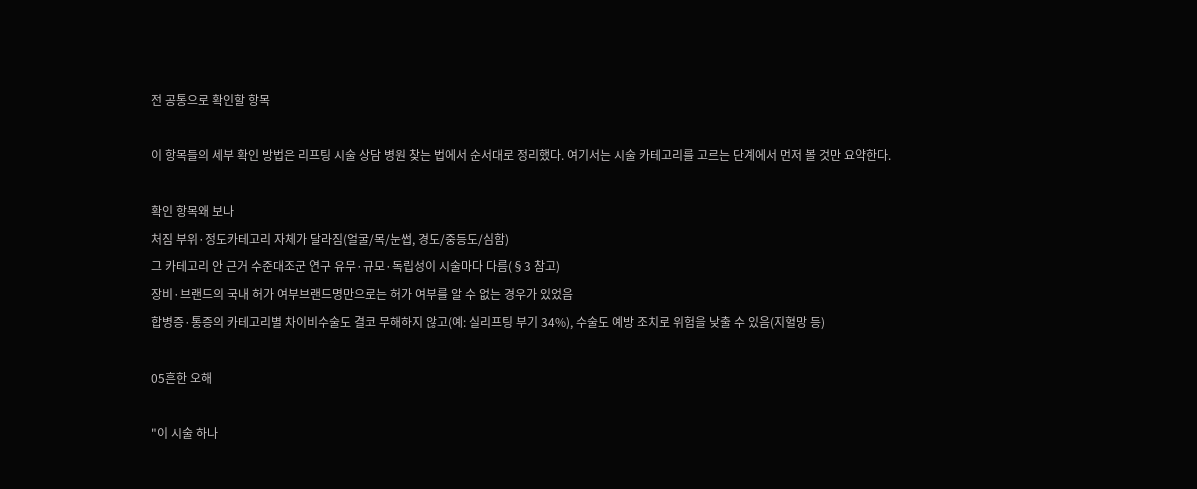전 공통으로 확인할 항목

이 항목들의 세부 확인 방법은 리프팅 시술 상담 병원 찾는 법에서 순서대로 정리했다. 여기서는 시술 카테고리를 고르는 단계에서 먼저 볼 것만 요약한다.

확인 항목왜 보나
처짐 부위·정도카테고리 자체가 달라짐(얼굴/목/눈썹, 경도/중등도/심함)
그 카테고리 안 근거 수준대조군 연구 유무·규모·독립성이 시술마다 다름(§3 참고)
장비·브랜드의 국내 허가 여부브랜드명만으로는 허가 여부를 알 수 없는 경우가 있었음
합병증·통증의 카테고리별 차이비수술도 결코 무해하지 않고(예: 실리프팅 부기 34%), 수술도 예방 조치로 위험을 낮출 수 있음(지혈망 등)

05흔한 오해

"이 시술 하나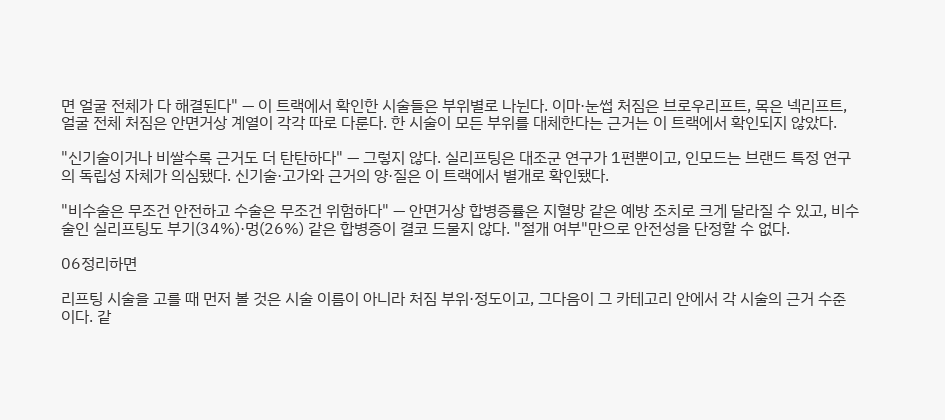면 얼굴 전체가 다 해결된다" — 이 트랙에서 확인한 시술들은 부위별로 나뉜다. 이마·눈썹 처짐은 브로우리프트, 목은 넥리프트, 얼굴 전체 처짐은 안면거상 계열이 각각 따로 다룬다. 한 시술이 모든 부위를 대체한다는 근거는 이 트랙에서 확인되지 않았다.

"신기술이거나 비쌀수록 근거도 더 탄탄하다" — 그렇지 않다. 실리프팅은 대조군 연구가 1편뿐이고, 인모드는 브랜드 특정 연구의 독립성 자체가 의심됐다. 신기술·고가와 근거의 양·질은 이 트랙에서 별개로 확인됐다.

"비수술은 무조건 안전하고 수술은 무조건 위험하다" — 안면거상 합병증률은 지혈망 같은 예방 조치로 크게 달라질 수 있고, 비수술인 실리프팅도 부기(34%)·멍(26%) 같은 합병증이 결코 드물지 않다. "절개 여부"만으로 안전성을 단정할 수 없다.

06정리하면

리프팅 시술을 고를 때 먼저 볼 것은 시술 이름이 아니라 처짐 부위·정도이고, 그다음이 그 카테고리 안에서 각 시술의 근거 수준이다. 같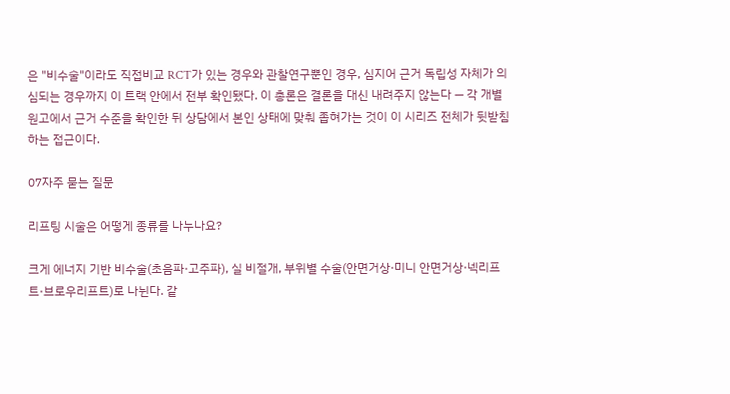은 "비수술"이라도 직접비교 RCT가 있는 경우와 관찰연구뿐인 경우, 심지어 근거 독립성 자체가 의심되는 경우까지 이 트랙 안에서 전부 확인됐다. 이 총론은 결론을 대신 내려주지 않는다 — 각 개별 원고에서 근거 수준을 확인한 뒤 상담에서 본인 상태에 맞춰 좁혀가는 것이 이 시리즈 전체가 뒷받침하는 접근이다.

07자주 묻는 질문

리프팅 시술은 어떻게 종류를 나누나요?

크게 에너지 기반 비수술(초음파·고주파), 실 비절개, 부위별 수술(안면거상·미니 안면거상·넥리프트·브로우리프트)로 나뉜다. 같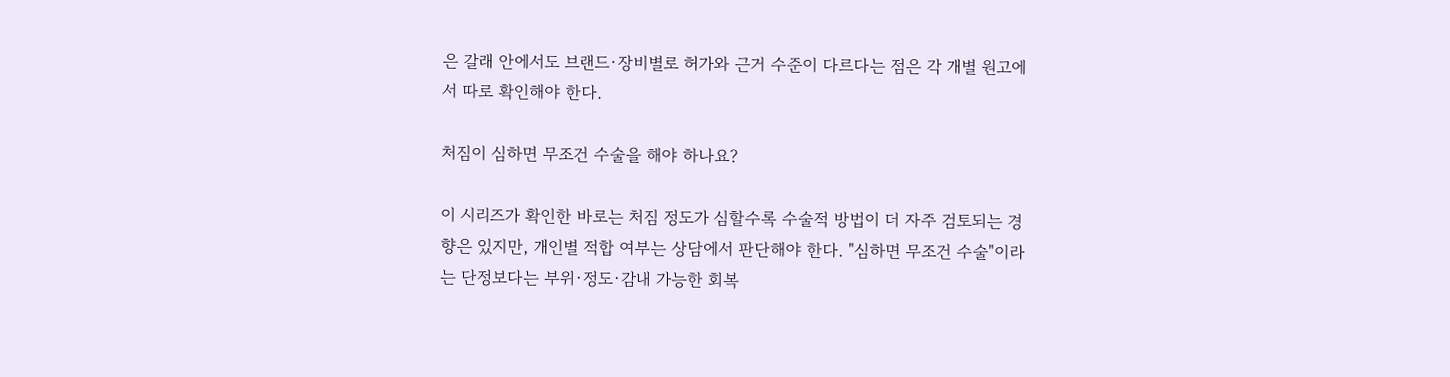은 갈래 안에서도 브랜드·장비별로 허가와 근거 수준이 다르다는 점은 각 개별 원고에서 따로 확인해야 한다.

처짐이 심하면 무조건 수술을 해야 하나요?

이 시리즈가 확인한 바로는 처짐 정도가 심할수록 수술적 방법이 더 자주 검토되는 경향은 있지만, 개인별 적합 여부는 상담에서 판단해야 한다. "심하면 무조건 수술"이라는 단정보다는 부위·정도·감내 가능한 회복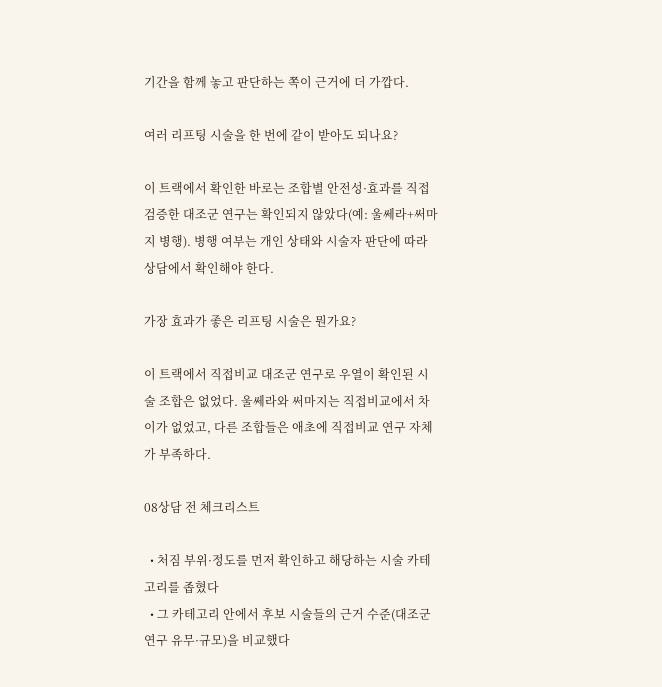기간을 함께 놓고 판단하는 쪽이 근거에 더 가깝다.

여러 리프팅 시술을 한 번에 같이 받아도 되나요?

이 트랙에서 확인한 바로는 조합별 안전성·효과를 직접 검증한 대조군 연구는 확인되지 않았다(예: 울쎄라+써마지 병행). 병행 여부는 개인 상태와 시술자 판단에 따라 상담에서 확인해야 한다.

가장 효과가 좋은 리프팅 시술은 뭔가요?

이 트랙에서 직접비교 대조군 연구로 우열이 확인된 시술 조합은 없었다. 울쎄라와 써마지는 직접비교에서 차이가 없었고, 다른 조합들은 애초에 직접비교 연구 자체가 부족하다.

08상담 전 체크리스트

  • 처짐 부위·정도를 먼저 확인하고 해당하는 시술 카테고리를 좁혔다
  • 그 카테고리 안에서 후보 시술들의 근거 수준(대조군 연구 유무·규모)을 비교했다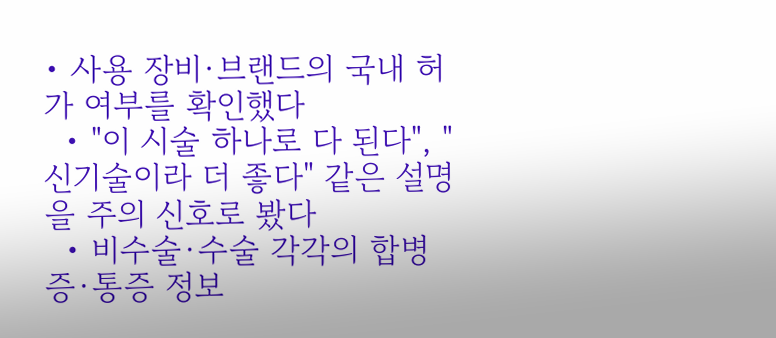• 사용 장비·브랜드의 국내 허가 여부를 확인했다
  • "이 시술 하나로 다 된다", "신기술이라 더 좋다" 같은 설명을 주의 신호로 봤다
  • 비수술·수술 각각의 합병증·통증 정보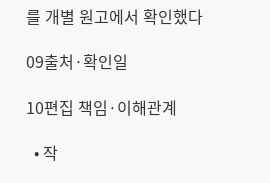를 개별 원고에서 확인했다

09출처·확인일

10편집 책임·이해관계

  • 작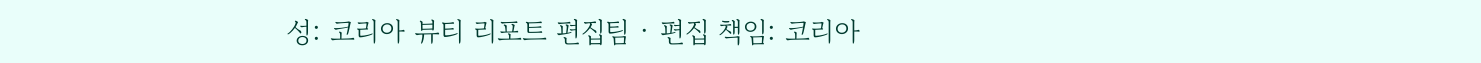성: 코리아 뷰티 리포트 편집팀 · 편집 책임: 코리아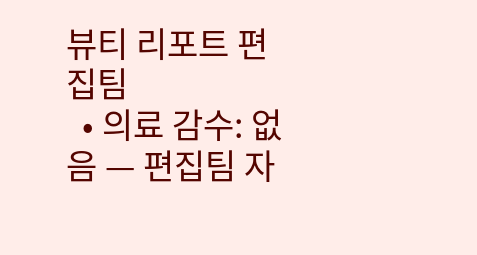뷰티 리포트 편집팀
  • 의료 감수: 없음 — 편집팀 자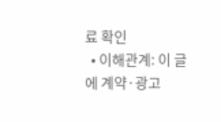료 확인
  • 이해관계: 이 글에 계약·광고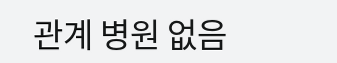관계 병원 없음